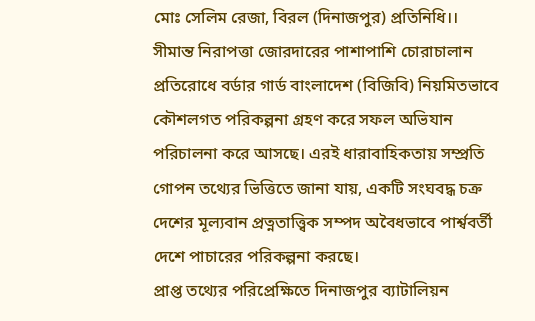মোঃ সেলিম রেজা, বিরল (দিনাজপুর) প্রতিনিধি।।
সীমান্ত নিরাপত্তা জোরদারের পাশাপাশি চোরাচালান প্রতিরোধে বর্ডার গার্ড বাংলাদেশ (বিজিবি) নিয়মিতভাবে কৌশলগত পরিকল্পনা গ্রহণ করে সফল অভিযান পরিচালনা করে আসছে। এরই ধারাবাহিকতায় সম্প্রতি গোপন তথ্যের ভিত্তিতে জানা যায়, একটি সংঘবদ্ধ চক্র দেশের মূল্যবান প্রত্নতাত্ত্বিক সম্পদ অবৈধভাবে পার্শ্ববর্তী দেশে পাচারের পরিকল্পনা করছে।
প্রাপ্ত তথ্যের পরিপ্রেক্ষিতে দিনাজপুর ব্যাটালিয়ন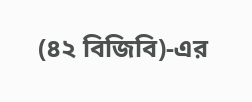(৪২ বিজিবি)-এর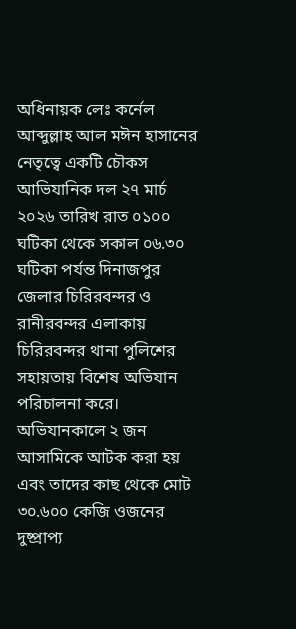অধিনায়ক লেঃ কর্নেল আব্দুল্লাহ আল মঈন হাসানের নেতৃত্বে একটি চৌকস আভিযানিক দল ২৭ মার্চ ২০২৬ তারিখ রাত ০১০০ ঘটিকা থেকে সকাল ০৬.৩০ ঘটিকা পর্যন্ত দিনাজপুর জেলার চিরিরবন্দর ও রানীরবন্দর এলাকায় চিরিরবন্দর থানা পুলিশের সহায়তায় বিশেষ অভিযান পরিচালনা করে। অভিযানকালে ২ জন আসামিকে আটক করা হয় এবং তাদের কাছ থেকে মোট ৩০.৬০০ কেজি ওজনের দুষ্প্রাপ্য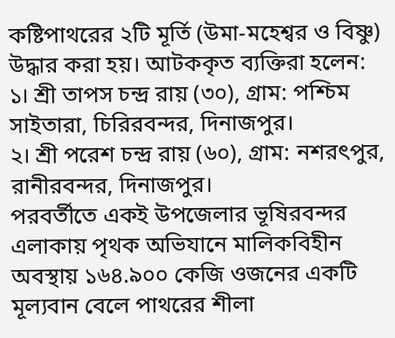কষ্টিপাথরের ২টি মূর্তি (উমা-মহেশ্বর ও বিষ্ণু) উদ্ধার করা হয়। আটককৃত ব্যক্তিরা হলেন:
১। শ্রী তাপস চন্দ্র রায় (৩০), গ্রাম: পশ্চিম সাইতারা, চিরিরবন্দর, দিনাজপুর।
২। শ্রী পরেশ চন্দ্র রায় (৬০), গ্রাম: নশরৎপুর, রানীরবন্দর, দিনাজপুর।
পরবর্তীতে একই উপজেলার ভূষিরবন্দর এলাকায় পৃথক অভিযানে মালিকবিহীন অবস্থায় ১৬৪.৯০০ কেজি ওজনের একটি মূল্যবান বেলে পাথরের শীলা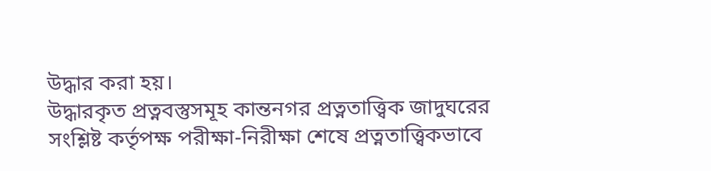উদ্ধার করা হয়।
উদ্ধারকৃত প্রত্নবস্তুসমূহ কান্তনগর প্রত্নতাত্ত্বিক জাদুঘরের সংশ্লিষ্ট কর্তৃপক্ষ পরীক্ষা-নিরীক্ষা শেষে প্রত্নতাত্ত্বিকভাবে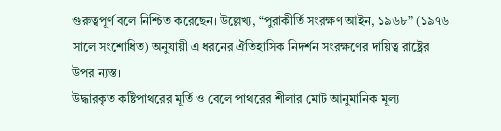গুরুত্বপূর্ণ বলে নিশ্চিত করেছেন। উল্লেখ্য, “পুরাকীর্তি সংরক্ষণ আইন, ১৯৬৮” (১৯৭৬ সালে সংশোধিত) অনুযায়ী এ ধরনের ঐতিহাসিক নিদর্শন সংরক্ষণের দায়িত্ব রাষ্ট্রের উপর ন্যস্ত।
উদ্ধারকৃত কষ্টিপাথরের মূর্তি ও বেলে পাথরের শীলার মোট আনুমানিক মূল্য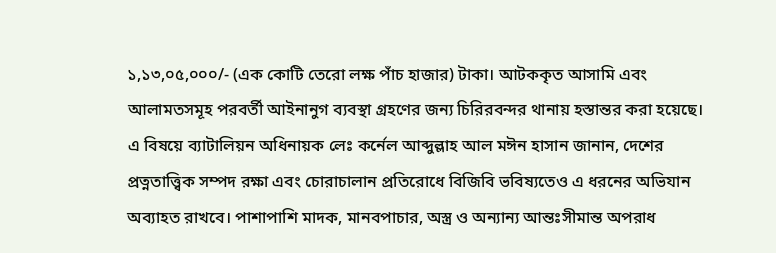১,১৩,০৫,০০০/- (এক কোটি তেরো লক্ষ পাঁচ হাজার) টাকা। আটককৃত আসামি এবং আলামতসমূহ পরবর্তী আইনানুগ ব্যবস্থা গ্রহণের জন্য চিরিরবন্দর থানায় হস্তান্তর করা হয়েছে।
এ বিষয়ে ব্যাটালিয়ন অধিনায়ক লেঃ কর্নেল আব্দুল্লাহ আল মঈন হাসান জানান, দেশের প্রত্নতাত্ত্বিক সম্পদ রক্ষা এবং চোরাচালান প্রতিরোধে বিজিবি ভবিষ্যতেও এ ধরনের অভিযান অব্যাহত রাখবে। পাশাপাশি মাদক, মানবপাচার, অস্ত্র ও অন্যান্য আন্তঃসীমান্ত অপরাধ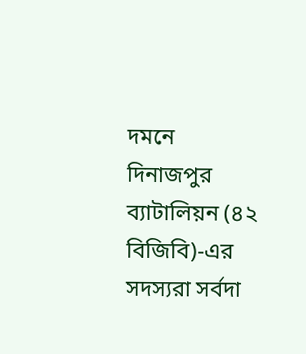দমনে দিনাজপুর ব্যাটালিয়ন (৪২ বিজিবি)-এর সদস্যরা সর্বদা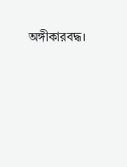অঙ্গীকারবদ্ধ।